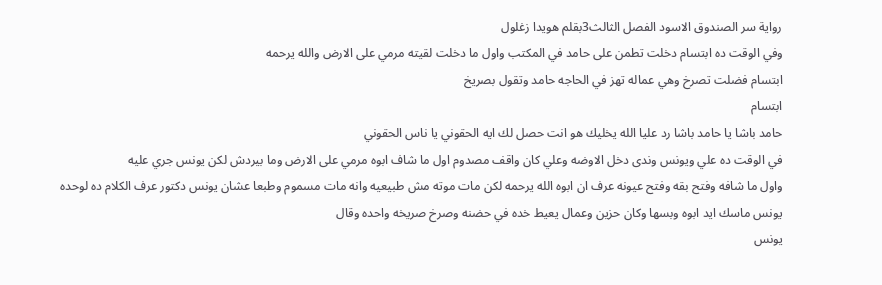رواية سر الصندوق الاسود الفصل الثالث3بقلم هويدا زغلول
وفي الوقت ده ابتسام دخلت تطمن على حامد في المكتب واول ما دخلت لقيته مرمي على الارض والله يرحمه
ابتسام فضلت تصرخ وهي عماله تهز في الحاجه حامد وتقول بصريخ
ابتسام
حامد باشا يا حامد باشا رد عليا الله يخليك هو انت حصل لك ايه الحقوني يا ناس الحقوني
في الوقت ده علي ويونس وندى دخل الاوضه وعلي كان واقف مصدوم اول ما شاف ابوه مرمي على الارض وما بيردش لكن يونس جري عليه
واول ما شافه وفتح بقه وفتح عيونه عرف ان ابوه الله يرحمه لكن مات موته مش طبيعيه وانه مات مسموم وطبعا عشان يونس دكتور عرف الكلام ده لوحده
يونس ماسك ايد ابوه وبسها وكان حزين وعمال يعيط خده في حضنه وصرخ صريخه واحده وقال
يونس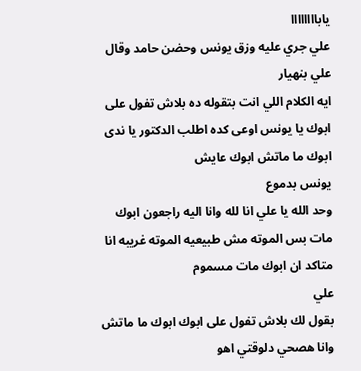ياباااااااا
علي جري عليه وزق يونس وحضن حامد وقال
علي بنهيار
ايه الكلام اللي انت بتقوله ده بلاش تفول على ابوك يا يونس اوعى كده اطلب الدكتور يا ندى ابوك ما ماتش ابوك عايش
يونس بدموع
وحد الله يا علي انا لله وانا اليه راجعون ابوك مات بس الموته مش طبيعيه الموته غريبه انا متاكد ان ابوك مات مسموم
علي
بقول لك بلاش تفول على ابوك ابوك ما ماتش وانا هصحي دلوقتي اهو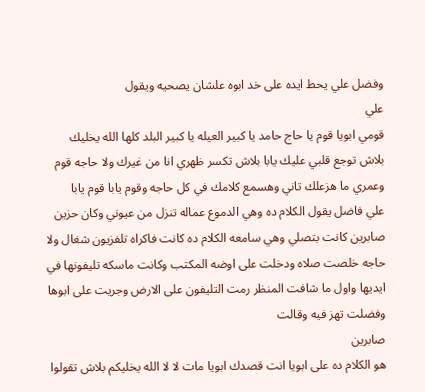وفضل علي يحط ايده على خد ابوه علشان يصحيه ويقول
علي
قومي ابويا قوم يا حاج حامد يا كبير العيله يا كبير البلد كلها الله يخليك بلاش توجع قلبي عليك يابا بلاش تكسر ظهري انا من غيرك ولا حاجه قوم وعمري ما هزعلك تاني وهسمع كلامك في كل حاجه وقوم يابا قوم يابا
علي فاضل يقول الكلام ده وهي الدموع عماله تنزل من عيوني وكان حزين
صابرين كانت بتصلي وهي سامعه الكلام ده كانت فاكراه تلفزيون شغال ولا حاجه خلصت صلاه ودخلت على اوضه المكتب وكانت ماسكه تليفونها في ايديها واول ما شافت المنظر رمت التليفون على الارض وجريت على ابوها وفضلت تهز فيه وقالت
صابرين
هو الكلام ده على ابويا انت قصدك ابويا مات لا لا الله يخليكم بلاش تقولوا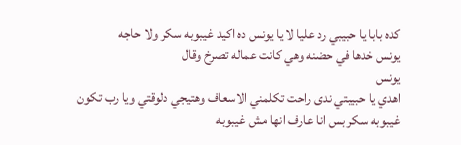كده بابا يا حبيبي رد عليا لا يا يونس ده اكيد غيبوبه سكر ولا حاجه
يونس خدها في حضنه وهي كانت عماله تصرخ وقال
يونس
اهدي يا حبيبتي ندى راحت تكلمني الاسعاف وهتيجي دلوقتي ويا رب تكون غيبوبه سكر بس انا عارف انها مش غيبوبه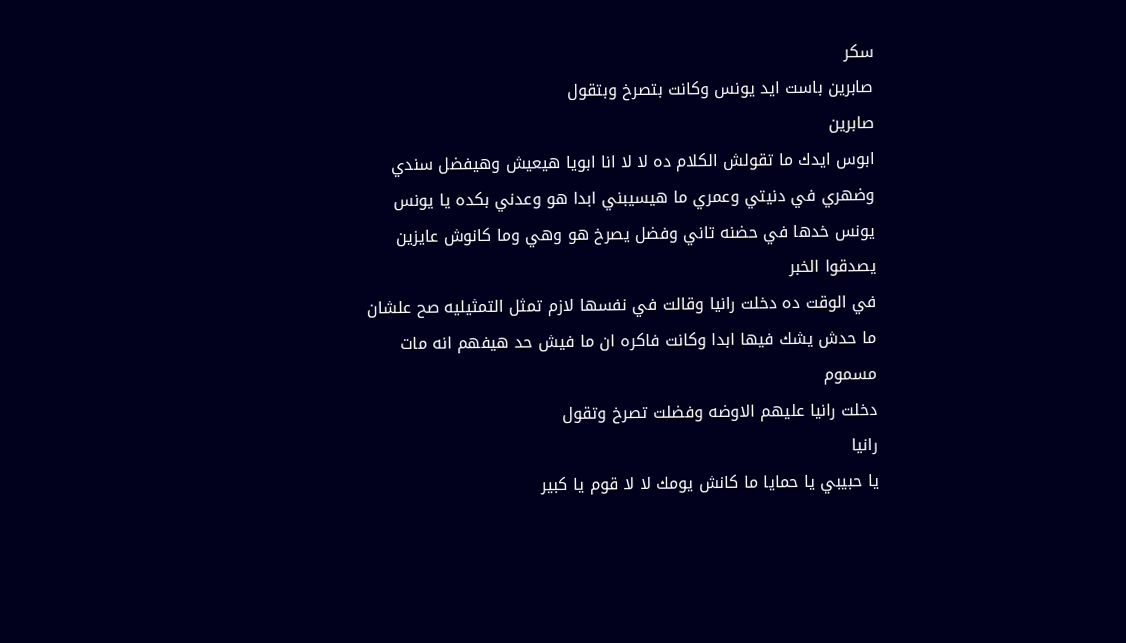سكر
صابرين باست ايد يونس وكانت بتصرخ وبتقول
صابرين
ابوس ايدك ما تقولش الكلام ده لا لا انا ابويا هيعيش وهيفضل سندي وضهري في دنيتي وعمري ما هيسيبني ابدا هو وعدني بكده يا يونس
يونس خدها في حضنه تاني وفضل يصرخ هو وهي وما كانوش عايزين يصدقوا الخبر
في الوقت ده دخلت رانيا وقالت في نفسها لازم تمثل التمثيليه صح علشان ما حدش يشك فيها ابدا وكانت فاكره ان ما فيش حد هيفهم انه مات مسموم
دخلت رانيا عليهم الاوضه وفضلت تصرخ وتقول
رانيا
يا حبيبي يا حمايا ما كانش يومك لا لا قوم يا كبير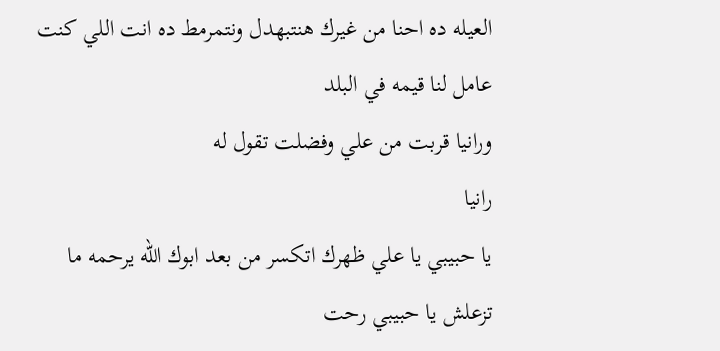العيله ده احنا من غيرك هنتبهدل ونتمرمط ده انت اللي كنت عامل لنا قيمه في البلد
ورانيا قربت من علي وفضلت تقول له
رانيا
يا حبيبي يا علي ظهرك اتكسر من بعد ابوك الله يرحمه ما تزعلش يا حبيبي رحت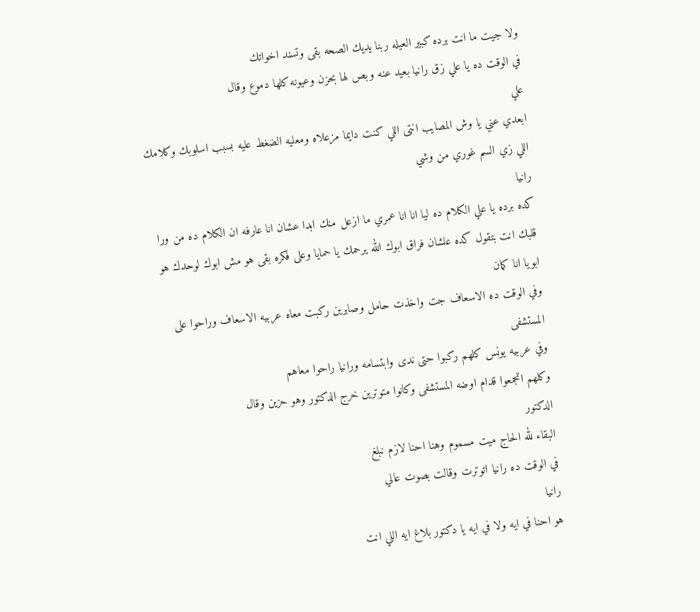ولا جيت ما انت برده كبير العيله ربنا يديك الصحه بقى وتسند اخواتك
في الوقت ده يا علي زق رانيا بعيد عنه وبص لها بحزن وعيونه كلها دموع وقال
علي
ابعدي عني يا وش المصايب انتى اللي كنت دايما مزعلاه ومعليه الضغط عليه بسبب اسلوبك وكلامك اللي زي السم غوري من وشي
رانيا
كده برده يا علي الكلام ده ليا انا انا عمري ما ازعل منك ابدا عشان انا عارفه ان الكلام ده من ورا قلبك انت بتقول كده علشان فراق ابوك الله يرحمك يا حمايا وعلى فكره بقى هو مش ابوك لوحدك هو ابويا انا كمان
وفي الوقت ده الاسعاف جت واخذت حامل وصابرين ركبت معاه عربيه الاسعاف وراحوا على المستشفى
وفي عربيه يونس كلهم ركبوا حتى ندى وابتسامه ورانيا راحوا معاهم
وكلهم اتجمعوا قدام اوضه المستشفى وكانوا متوترين خرج الدكتور وهو حزين وقال
الدكتور
البقاء لله الحاج ميت مسموم وهنا احنا لازم نبلغ
في الوقت ده رانيا اتوترت وقالت بصوت عالي
رانيا
هو احنا في ايه ولا في ايه يا دكتور بلاغ ايه اللي انت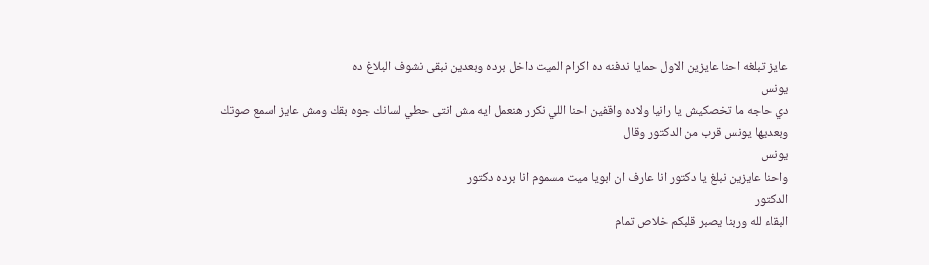عايز تبلغه احنا عايزين الاول حمايا ندفنه ده اكرام الميت داخل برده وبعدين نبقى نشوف البلاغ ده
يونس
دي حاجه ما تخصكيش يا رانيا ولاده واقفين احنا اللي نكرر هنعمل ايه مش انتى حطي لسانك جوه بقك ومش عايز اسمع صوتك
وبعديها يونس قرب من الدكتور وقال
يونس
واحنا عايزين نبلغ يا دكتور انا عارف ان ابويا ميت مسموم انا برده دكتور
الدكتور
البقاء لله وربنا يصبر قلبكم خلاص تمام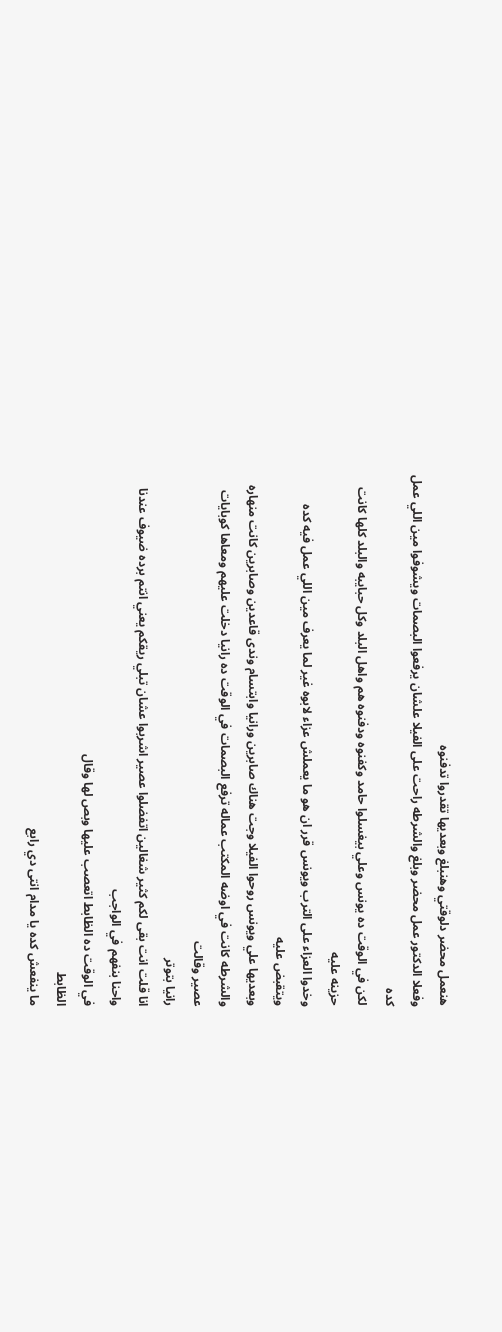هنعمل محضر دلوقتي وهنبلغ وبعديها تقدروا تدفنوه
وفعلا الدكتور عمل محضر وبلغ والشرطه راحت على الفيلا علشان يرفعوا البصمات ويشوفوا مين اللي عمل كده
لكن في الوقت ده يونس وعلي بيغسلوا حامد وكفنوه ودفنوه هم واهل البلد وكل حبايبه والبلد كلها كانت حزينه عليه
وخدوا العزاء على الترب ويونس قرر ان هو ما يعملش عزاء لابوه غير لما يعرف مين اللي عمل فيه كده ويتقبض عليه
وبعديها علي ويونس روحوا الفيلا وجت هناك صابرين ورانيا وابتسام وندى قاعدين وصابرين كانت منهاره
والشرطه كانت في اوضه المكتب عماله ترفع البصمات في الوقت ده رانيا دخلت عليهم ومعاها كوبايات عصير وقالت
رانيا بتوتر
انا قلت انت بقى لكم كثير شغالين اتفضلوا عصير اشربوا عشان تبلي ريقكم يعني انتم برده ضيوف عندنا واحنا بنفهم في الواجب
في الوقت ده الظابط اتعصب عليها وبص لها وقال
الظابط
ما ينفعش كده يا مدام انتى دي رابع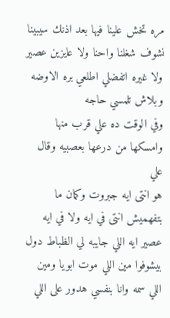مره تخش علينا فيها بعد اذنك سيبينا نشوف شغلنا واحنا ولا عايزين عصير ولا غيره اتفضلي اطلعي بره الاوضه وبلاش تلمسي حاجه
وفي الوقت ده علي قرب منها وامسكها من درعها بعصبيه وقال
علي
هو انتى ايه جبروت وكمان ما بتفهميش انتى في ايه ولا في ايه عصير ايه اللي جايبه لي الظباط دول بيشوفوا مين اللي موت ابويا ومين اللي سمه وانا بنفسي هدور على اللي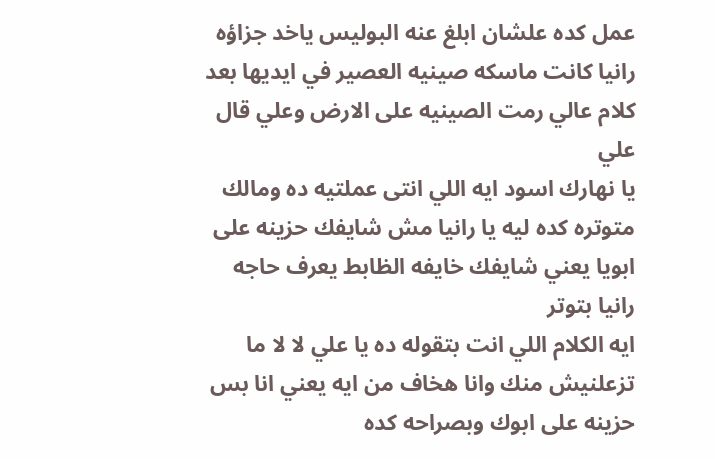عمل كده علشان ابلغ عنه البوليس ياخد جزاؤه
رانيا كانت ماسكه صينيه العصير في ايديها بعد كلام عالي رمت الصينيه على الارض وعلي قال
علي
يا نهارك اسود ايه اللي انتى عملتيه ده ومالك متوتره كده ليه يا رانيا مش شايفك حزينه على ابويا يعني شايفك خايفه الظابط يعرف حاجه
رانيا بتوتر
ايه الكلام اللي انت بتقوله ده يا علي لا لا ما تزعلنيش منك وانا هخاف من ايه يعني انا بس حزينه على ابوك وبصراحه كده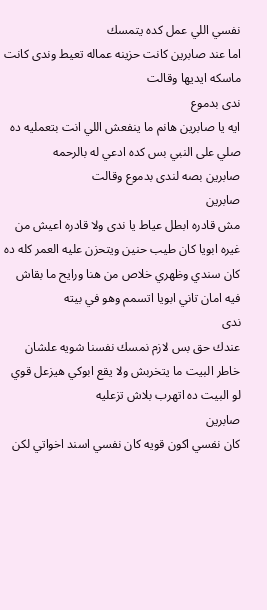نفسي اللي عمل كده يتمسك
اما عند صابرين كانت حزينه عماله تعيط وندى كانت ماسكه ايديها وقالت
ندى بدموع
ايه يا صابرين هانم ما ينفعش اللي انت بتعمليه ده صلي على النبي بس كده ادعي له بالرحمه
صابرين بصه لندى بدموع وقالت
صابرين
مش قادره ابطل عياط يا ندى ولا قادره اعيش من غيره ابويا كان طيب حنين ويتحزن عليه العمر كله ده كان سندي وظهري خلاص من هنا ورايح ما بقاش فيه امان تاني ابويا اتسمم وهو في بيته
ندى
عندك حق بس لازم نمسك نفسنا شويه علشان خاطر البيت ما يتخربش ولا يقع ابوكي هيزعل قوي لو البيت ده اتهرب بلاش تزعليه
صابرين
كان نفسي اكون قويه كان نفسي اسند اخواتي لكن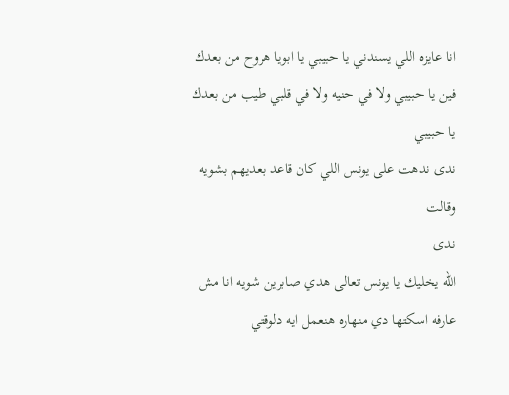انا عايزه اللي يسندني يا حبيبي يا ابويا هروح من بعدك فين يا حبيبي ولا في حنيه ولا في قلبي طيب من بعدك يا حبيبي
ندى ندهت على يونس اللي كان قاعد بعديهم بشويه وقالت
ندى
الله يخليك يا يونس تعالى هدي صابرين شويه انا مش عارفه اسكتها دي منهاره هنعمل ايه دلوقتي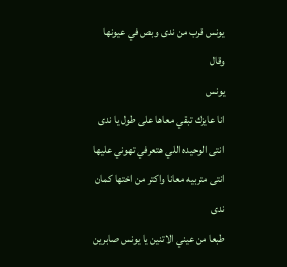يونس قرب من ندى وبص في عيونها وقال
يونس
انا عايزك تبقي معاها على طول يا ندى انتى الوحيده اللي هتعرفي تهوني عليها انتى متربيه معانا واكتر من اختها كمان
ندى
طبعا من عيني الاتنين يا يونس صابرين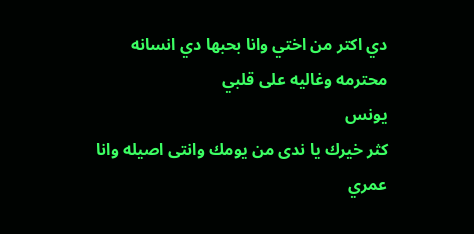دي اكتر من اختي وانا بحبها دي انسانه محترمه وغاليه على قلبي
يونس
كثر خيرك يا ندى من يومك وانتى اصيله وانا عمري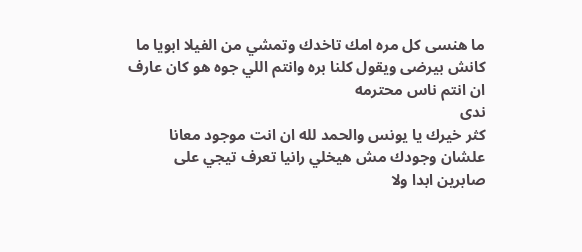ما هنسى كل مره امك تاخدك وتمشي من الفيلا ابويا ما كانش بيرضى ويقول كلنا بره وانتم اللي جوه هو كان عارف ان انتم ناس محترمه
ندى
كثر خيرك يا يونس والحمد لله ان انت موجود معانا علشان وجودك مش هيخلي رانيا تعرف تيجي على صابرين ابدا ولا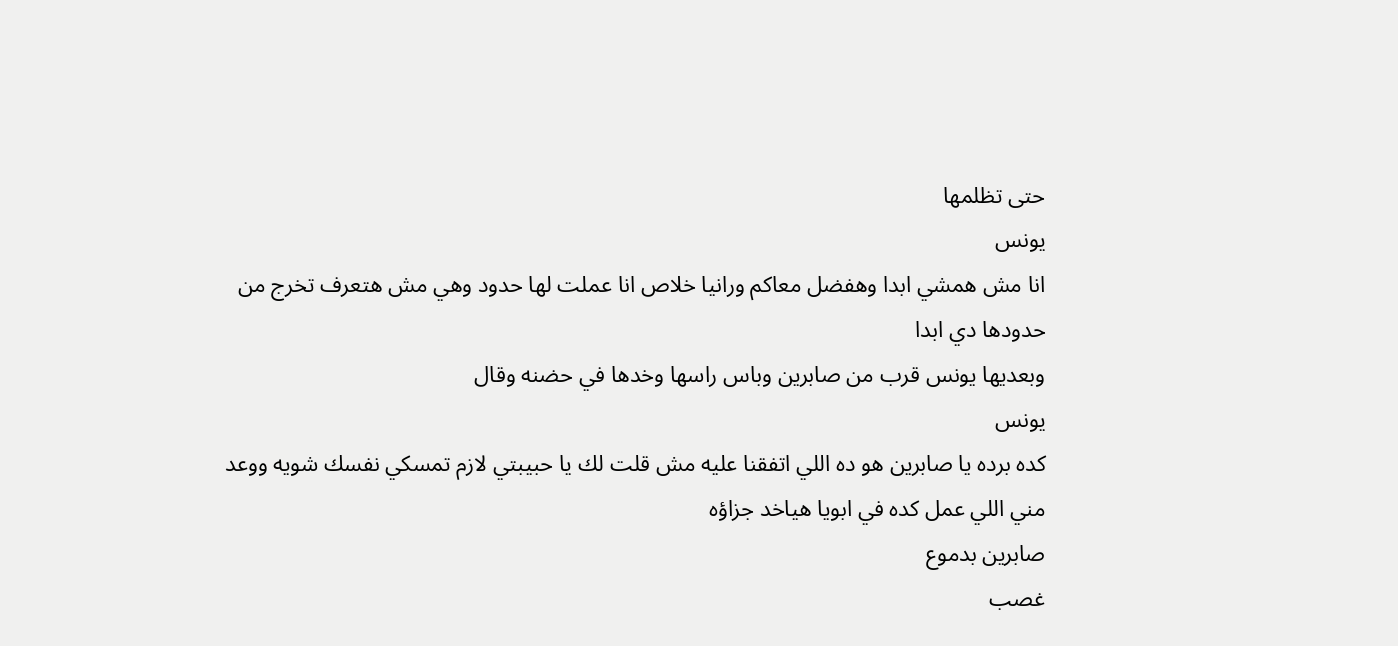حتى تظلمها
يونس
انا مش همشي ابدا وهفضل معاكم ورانيا خلاص انا عملت لها حدود وهي مش هتعرف تخرج من حدودها دي ابدا
وبعديها يونس قرب من صابرين وباس راسها وخدها في حضنه وقال
يونس
كده برده يا صابرين هو ده اللي اتفقنا عليه مش قلت لك يا حبيبتي لازم تمسكي نفسك شويه ووعد مني اللي عمل كده في ابويا هياخد جزاؤه
صابرين بدموع
غصب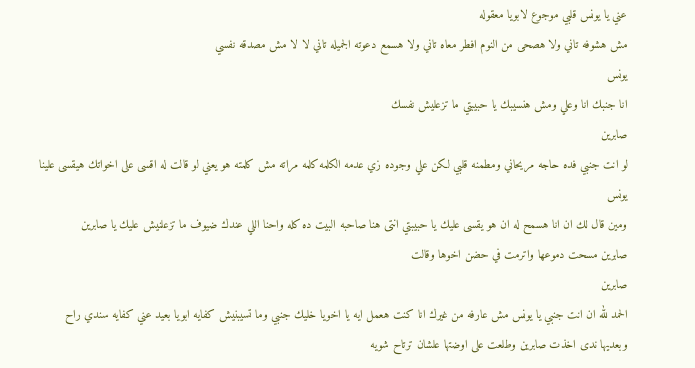عني يا يونس قلبي موجوع لابويا معقوله
مش هشوفه تاني ولا هصحى من النوم افطر معاه تاني ولا هسمع دعوته الجميله تاني لا لا مش مصدقه نفسي
يونس
انا جنبك انا وعلي ومش هنسيبك يا حبيبتي ما تزعليش نفسك
صابرين
لو انت جنبي فده حاجه مريحاني ومطمنه قلبي لكن علي وجوده زي عدمه الكلمه كلمه مراته مش كلمته هو يعني لو قالت له اقسى على اخواتك هيقسى علينا
يونس
ومين قال لك ان انا هسمح له ان هو يقسى عليك يا حبيبتي انتى هنا صاحبه البيت ده كله واحنا اللي عندك ضيوف ما تزعلنيش عليك يا صابرين
صابرين مسحت دموعها واترمت في حضن اخوها وقالت
صابرين
الحمد لله ان انت جنبي يا يونس مش عارفه من غيرك انا كنت هعمل ايه يا اخويا خليك جنبي وما تسيبنيش كفايه ابويا بعيد عني كفايه سندي راح
وبعديها ندى اخذت صابرين وطلعت على اوضتها علشان ترتاح شويه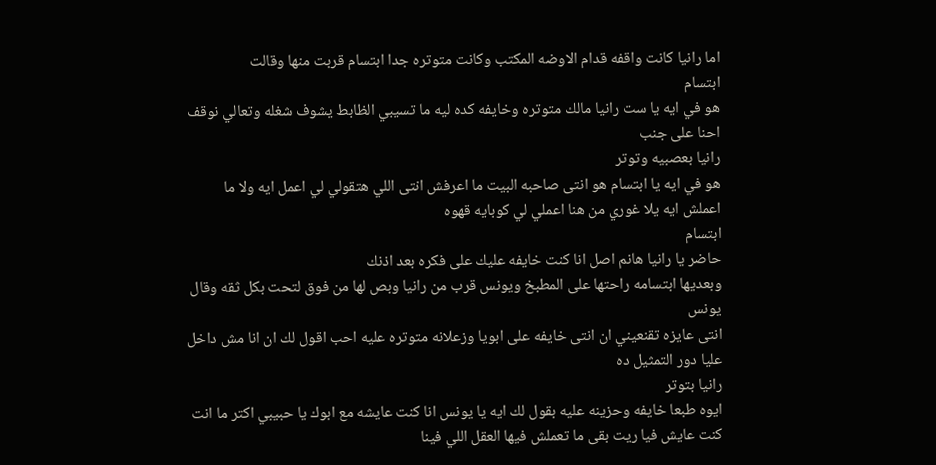اما رانيا كانت واقفه قدام الاوضه المكتب وكانت متوتره جدا ابتسام قربت منها وقالت
ابتسام
هو في ايه يا ست رانيا مالك متوتره وخايفه كده ليه ما تسيبي الظابط يشوف شغله وتعالي نوقف احنا على جنب
رانيا بعصبيه وتوتر
هو في ايه يا ابتسام هو انتى صاحبه البيت ما اعرفش انتى اللي هتقولي لي اعمل ايه ولا ما اعملش ايه يلا غوري من هنا اعملي لي كوبايه قهوه
ابتسام
حاضر يا رانيا هانم اصل انا كنت خايفه عليك على فكره بعد اذنك
وبعديها ابتسامه راحتها على المطبخ ويونس قرب من رانيا وبص لها من فوق لتحت بكل ثقه وقال
يونس
انتى عايزه تقنعيني ان انتى خايفه على ابويا وزعلانه متوتره عليه احب اقول لك ان انا مش داخل عليا دور التمثيل ده
رانيا بتوتر
ايوه طبعا خايفه وحزينه عليه بقول لك ايه يا يونس انا كنت عايشه مع ابوك يا حبيبي اكتر ما انت كنت عايش فيا ريت بقى ما تعملش فيها العقل اللي فينا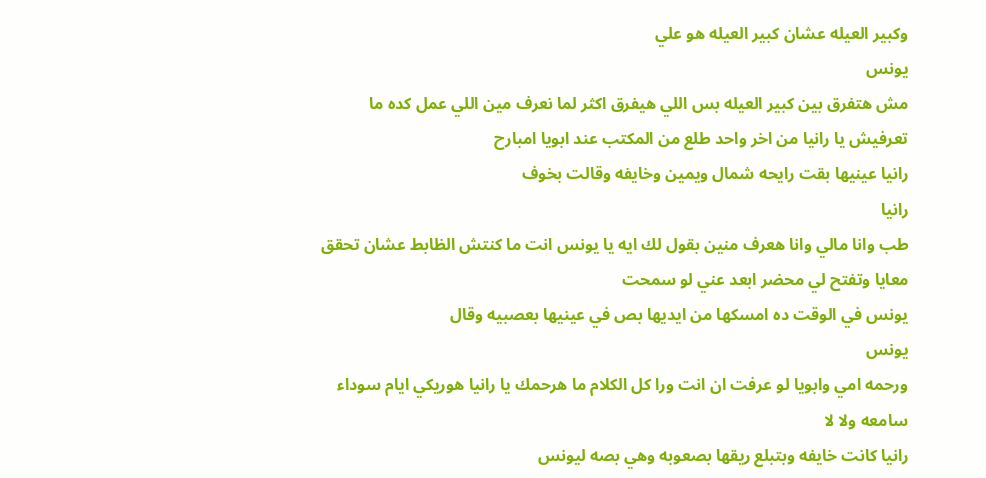وكبير العيله عشان كبير العيله هو علي
يونس
مش هتفرق بين كبير العيله بس اللي هيفرق اكثر لما نعرف مين اللي عمل كده ما تعرفيش يا رانيا من اخر واحد طلع من المكتب عند ابويا امبارح
رانيا عينيها بقت رايحه شمال ويمين وخايفه وقالت بخوف
رانيا
طب وانا مالي وانا هعرف منين بقول لك ايه يا يونس انت ما كنتش الظابط عشان تحقق معايا وتفتح لي محضر ابعد عني لو سمحت
يونس في الوقت ده امسكها من ايديها بص في عينيها بعصبيه وقال
يونس
ورحمه امي وابويا لو عرفت ان انت ورا كل الكلام ما هرحمك يا رانيا هوريكي ايام سوداء سامعه ولا لا
رانيا كانت خايفه وبتبلع ريقها بصعوبه وهي بصه ليونس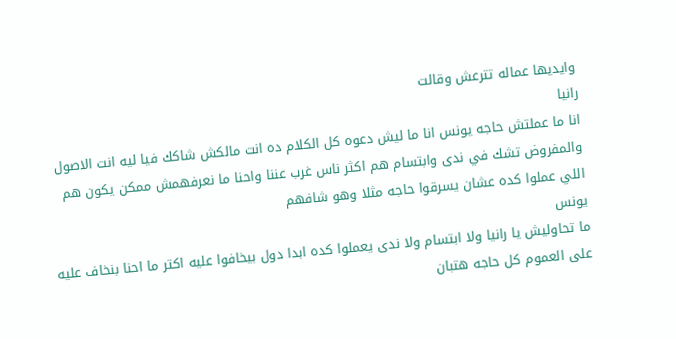وايديها عماله تترعش وقالت
رانيا
انا ما عملتش حاجه يونس انا ما ليش دعوه كل الكلام ده انت مالكش شاكك فيا ليه انت الاصول والمفروض تشك في ندى وابتسام هم اكثر ناس غرب عننا واحنا ما نعرفهمش ممكن يكون هم اللي عملوا كده عشان يسرقوا حاجه مثلا وهو شافهم
يونس
ما تحاوليش يا رانيا ولا ابتسام ولا ندى يعملوا كده ابدا دول بيخافوا عليه اكتر ما احنا بنخاف عليه على العموم كل حاجه هتبان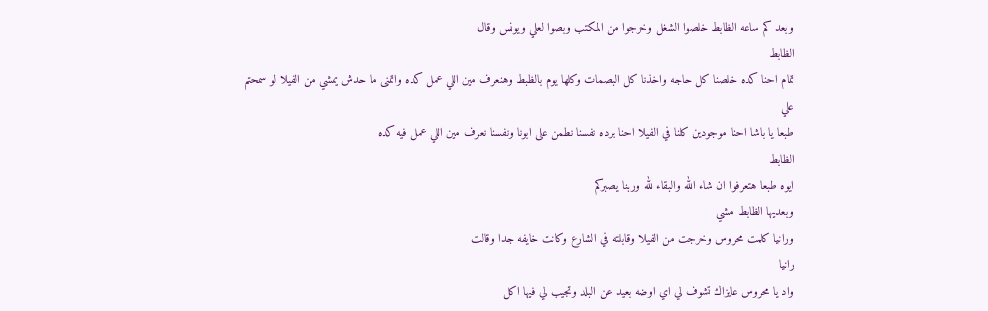وبعد كم ساعه الظابط خلصوا الشغل وخرجوا من المكتب وبصوا لعلي ويونس وقال
الظابط
تمام احنا كده خلصنا كل حاجه واخذنا كل البصمات وكلها يوم بالظبط وهنعرف مين اللي عمل كده واتمنى ما حدش يمشي من الفيلا لو سمحتم
علي
طبعا يا باشا احنا موجودين كلنا في الفيلا احنا برده نفسنا نطمن على ابونا ونفسنا نعرف مين اللي عمل فيه كده
الظابط
ايوه طبعا هتعرفوا ان شاء الله والبقاء لله وربنا يصبركم
وبعديها الظابط مشي
ورانيا كلمت محروس وخرجت من الفيلا وقابلته في الشارع وكانت خايفه جدا وقالت
رانيا
واد يا محروس عايزاك تشوف لي اي اوضه بعيد عن البلد وتجيب لي فيها اكل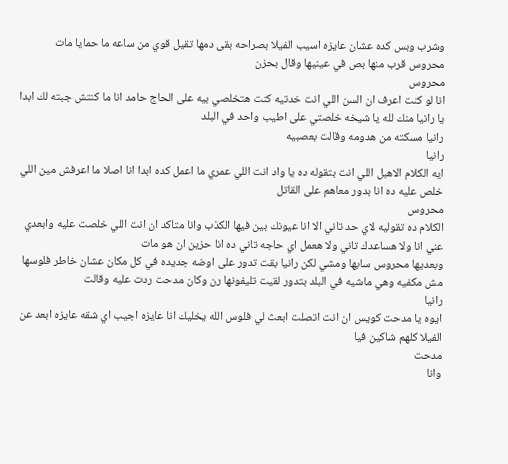وشرب وبس كده عشان عايزه اسيب الفيلا بصراحه بقى دمها تقيل قوي من ساعه ما حمايا مات
محروس قرب منها بص في عينيها وقال بحزن
محروس
انا لو كنت اعرف ان السن اللي انت خدتيه كنت هتخلصي بيه على الحاج حامد انا ما كنتش جبته لك ابدا يا رانيا منك لله يا شيخه خلصتي على اطيب واحد في البلد
رانيا مسكته من هدومه وقالت بعصبيه
رانيا
ايه الكلام الاهبل اللي انت بتقوله ده يا واد انت اللي عمري ما اعمل كده ابدا انا اصلا ما اعرفش مين اللي خلص عليه ده انا بدور معاهم على القاتل
محروس
الكلام ده تقوليه لاي حد تاني الا انا عيونك بين فيها الكذب وانا متاكد ان انت اللي خلصت عليه وابعدي عني انا ولا هساعدك تاني ولا هعمل اي حاجه تاني ده انا حزين ان هو مات
وبعديها محروس سابها ومشي لكن رانيا بقت تدور على اوضه جديده في كل مكان عشان خاطر فلوسها مش مكفيه وهي ماشيه في البلد بتدور لقيت تليفونها رن وكان مدحت ردت عليه وقالت
رانيا
ايوه يا مدحت كويس ان انت اتصلت ابعث لي فلوس الله يخليك انا عايزه اجيب اي شقه عايزه ابعد عن الفيلا كلهم شاكين فيا
مدحت
وانا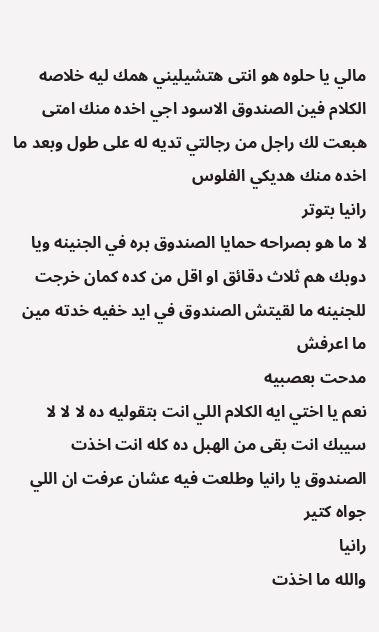مالي يا حلوه هو انتى هتشيليني همك ليه خلاصه الكلام فين الصندوق الاسود اجي اخده منك امتى هبعت لك راجل من رجالتي تديه له على طول وبعد ما اخده منك هديكي الفلوس
رانيا بتوتر
لا ما هو بصراحه حمايا الصندوق بره في الجنينه ويا دوبك هم ثلاث دقائق او اقل من كده كمان خرجت للجنينه ما لقيتش الصندوق في ايد خفيه خدته مين ما اعرفش
مدحت بعصبيه
نعم يا اختي ايه الكلام اللي انت بتقوليه ده لا لا لا سيبك انت بقى من الهبل ده كله انت اخذت الصندوق يا رانيا وطلعت فيه عشان عرفت ان اللي جواه كتير
رانيا
والله ما اخذت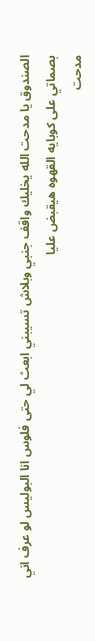الصندوق يا مدحت الله يخليك واقف جنبي وبلاش تسيبني ابعث لي حتى فلوس انا البوليس لو عرف اني بصماتي على كوبايه القهوه هيقبض عليا
مدحت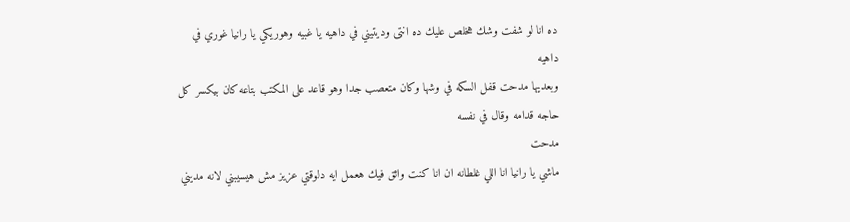ده انا لو شفت وشك هخلص عليك ده انتى وديتيني في داهيه يا غبيه وهوريكي يا رانيا غوري في داهيه
وبعديها مدحت قفل السكه في وشها وكان متعصب جدا وهو قاعد على المكتب بتاعه كان بيكسر كل حاجه قدامه وقال في نفسه
مدحت
ماشي يا رانيا انا اللي غلطانه ان انا كنت واثق فيك هعمل ايه دلوقتي عزيز مش هيسيبني لانه مديني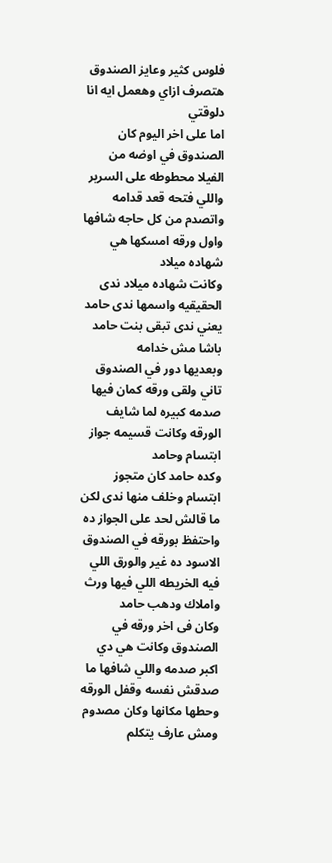فلوس كثير وعايز الصندوق هتصرف ازاي وهعمل ايه انا دلوقتي
اما على اخر اليوم كان الصندوق في اوضه من الفيلا محطوطه على السرير واللي فتحه قعد قدامه واتصدم من كل حاجه شافها واول ورقه امسكها هي شهاده ميلاد
وكانت شهاده ميلاد ندى الحقيقيه واسمها ندى حامد يعني ندى تبقى بنت حامد باشا مش خدامه
وبعديها دور في الصندوق تاني ولقى ورقه كمان فيها صدمه كبيره لما شايف الورقه وكانت قسيمه جواز ابتسام وحامد
وكده حامد كان متجوز ابتسام وخلف منها ندى لكن ما قالش لحد على الجواز ده واحتفظ بورقه في الصندوق الاسود ده غير والورق اللي فيه الخريطه اللي فيها ورث واملاك ودهب حامد
وكان فى اخر ورقه في الصندوق وكانت هي دي اكبر صدمه واللي شافها ما صدقش نفسه وقفل الورقه وحطها مكانها وكان مصدوم ومش عارف يتكلم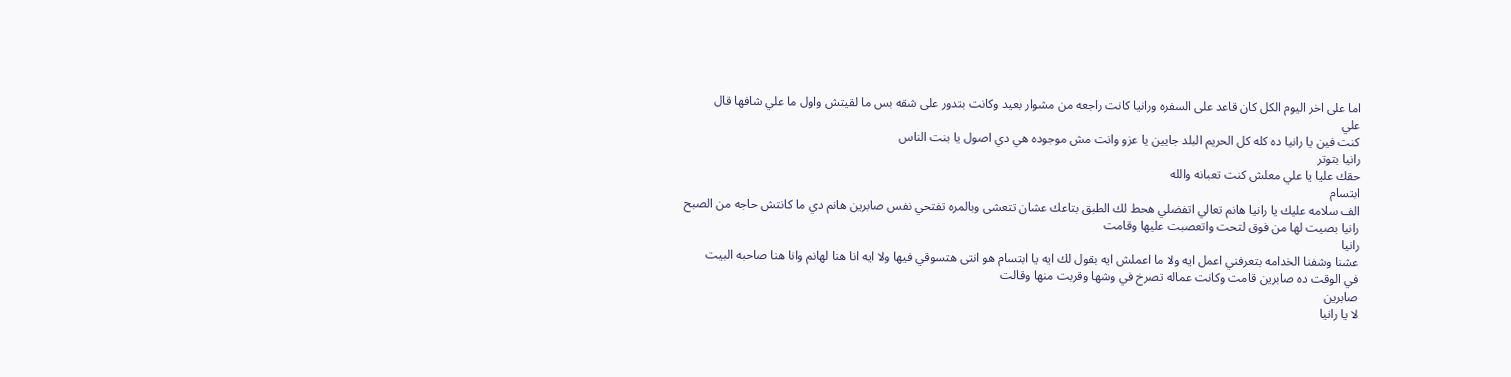اما على اخر اليوم الكل كان قاعد على السفره ورانيا كانت راجعه من مشوار بعيد وكانت بتدور على شقه بس ما لقيتش واول ما علي شافها قال
علي
كنت فين يا رانيا ده كله كل الحريم البلد جايين يا عزو وانت مش موجوده هي دي اصول يا بنت الناس
رانيا بتوتر
حقك عليا يا علي معلش كنت تعبانه والله
ابتسام
الف سلامه عليك يا رانيا هانم تعالي اتفضلي هحط لك الطبق بتاعك عشان تتعشى وبالمره تفتحي نفس صابرين هانم دي ما كانتش حاجه من الصبح
رانيا بصيت لها من فوق لتحت واتعصبت عليها وقامت
رانيا
عشنا وشفنا الخدامه بتعرفني اعمل ايه ولا ما اعملش ايه بقول لك ايه يا ابتسام هو انتى هتسوقي فيها ولا ايه انا هنا لهانم وانا هنا صاحبه البيت
في الوقت ده صابرين قامت وكانت عماله تصرخ في وشها وقربت منها وقالت
صابرين
لا يا رانيا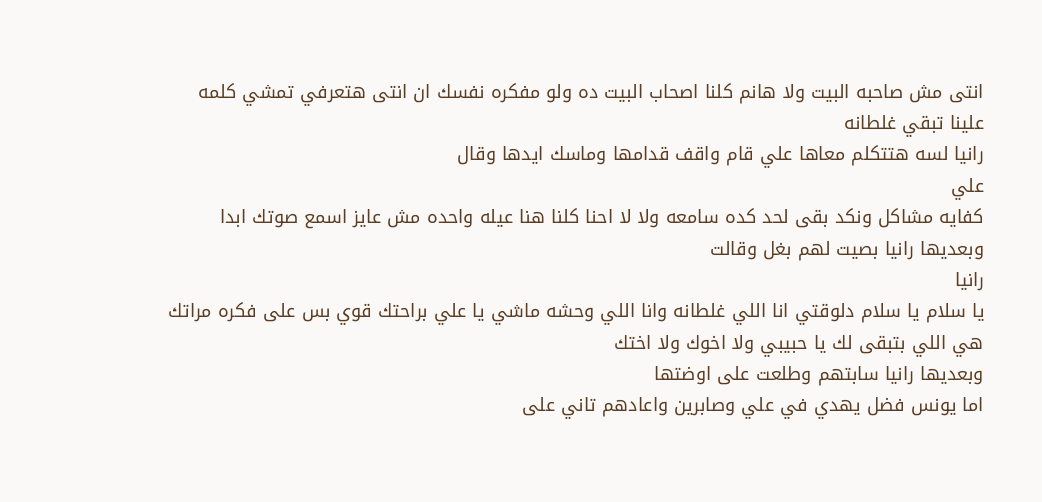انتى مش صاحبه البيت ولا هانم كلنا اصحاب البيت ده ولو مفكره نفسك ان انتى هتعرفي تمشي كلمه علينا تبقي غلطانه
رانيا لسه هتتكلم معاها علي قام واقف قدامها وماسك ايدها وقال
علي
كفايه مشاكل ونكد بقى لحد كده سامعه ولا لا احنا كلنا هنا عيله واحده مش عايز اسمع صوتك ابدا
وبعديها رانيا بصيت لهم بغل وقالت
رانيا
يا سلام يا سلام دلوقتي انا اللي غلطانه وانا اللي وحشه ماشي يا علي براحتك قوي بس على فكره مراتك هي اللي بتبقى لك يا حبيبي ولا اخوك ولا اختك
وبعديها رانيا سابتهم وطلعت على اوضتها
اما يونس فضل يهدي في علي وصابرين واعادهم تاني على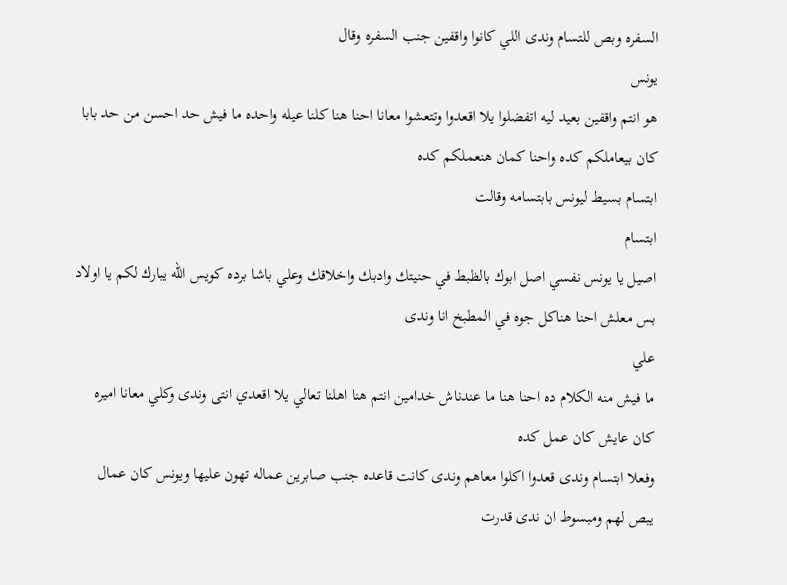السفره وبص للتسام وندى اللي كانوا واقفين جنب السفره وقال
يونس
هو انتم واقفين بعيد ليه اتفضلوا يلا اقعدوا وتتعشوا معانا احنا هنا كلنا عيله واحده ما فيش حد احسن من حد بابا كان بيعاملكم كده واحنا كمان هنعملكم كده
ابتسام بسيط ليونس بابتسامه وقالت
ابتسام
اصيل يا يونس نفسي اصل ابوك بالظبط في حنيتك وادبك واخلاقك وعلي باشا برده كويس الله يبارك لكم يا اولاد بس معلش احنا هناكل جوه في المطبخ انا وندى
علي
ما فيش منه الكلام ده احنا هنا ما عندناش خدامين انتم هنا اهلنا تعالي يلا اقعدي انتى وندى وكلي معانا اميره كان عايش كان عمل كده
وفعلا ابتسام وندى قعدوا اكلوا معاهم وندى كانت قاعده جنب صابرين عماله تهون عليها ويونس كان عمال يبص لهم ومبسوط ان ندى قدرت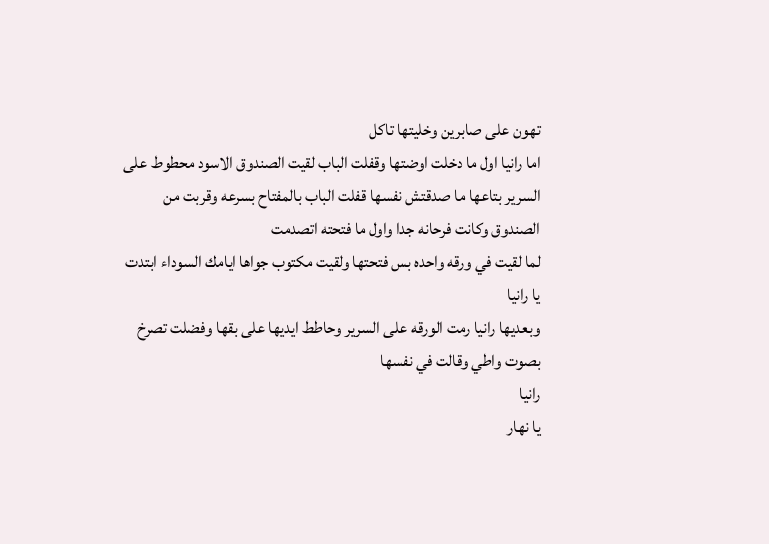تهون على صابرين وخليتها تاكل
اما رانيا اول ما دخلت اوضتها وقفلت الباب لقيت الصندوق الاسود محطوط على السرير بتاعها ما صدقتش نفسها قفلت الباب بالمفتاح بسرعه وقربت من الصندوق وكانت فرحانه جدا واول ما فتحته اتصدمت
لما لقيت في ورقه واحده بس فتحتها ولقيت مكتوب جواها ايامك السوداء ابتدت يا رانيا
وبعديها رانيا رمت الورقه على السرير وحاطط ايديها على بقها وفضلت تصرخ بصوت واطي وقالت في نفسها
رانيا
يا نهار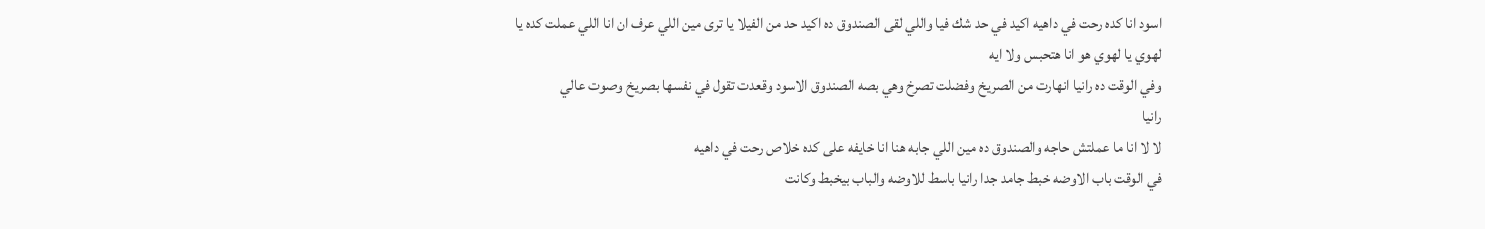اسود انا كده رحت في داهيه اكيد في حد شك فيا واللي لقى الصندوق ده اكيد حد من الفيلا يا ترى مين اللي عرف ان انا اللي عملت كده يا لهوي يا لهوي هو انا هتحبس ولا ايه
وفي الوقت ده رانيا انهارت من الصريخ وفضلت تصرخ وهي بصه الصندوق الاسود وقعدت تقول في نفسها بصريخ وصوت عالي
رانيا
لا لا انا ما عملتش حاجه والصندوق ده مين اللي جابه هنا انا خايفه على كده خلاص رحت في داهيه
في الوقت باب الاوضه خبط جامد جدا رانيا باسط للاوضه والباب بيخبط وكانت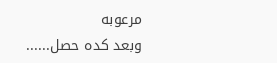مرعوبه
وبعد كده حصل......